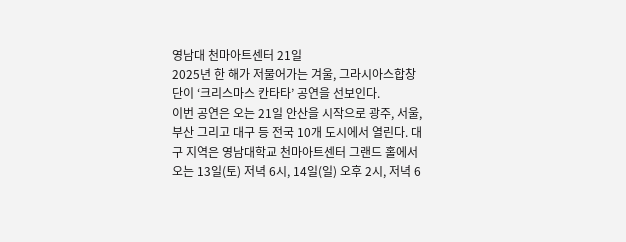영남대 천마아트센터 21일
2025년 한 해가 저물어가는 겨울, 그라시아스합창단이 ‘크리스마스 칸타타’ 공연을 선보인다.
이번 공연은 오는 21일 안산을 시작으로 광주, 서울, 부산 그리고 대구 등 전국 10개 도시에서 열린다. 대구 지역은 영남대학교 천마아트센터 그랜드 홀에서 오는 13일(토) 저녁 6시, 14일(일) 오후 2시, 저녁 6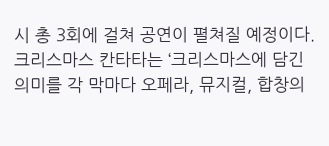시 총 3회에 걸쳐 공연이 펼쳐질 예정이다.크리스마스 칸타타는 ‘크리스마스에 담긴 의미를 각 막마다 오페라, 뮤지컬, 합창의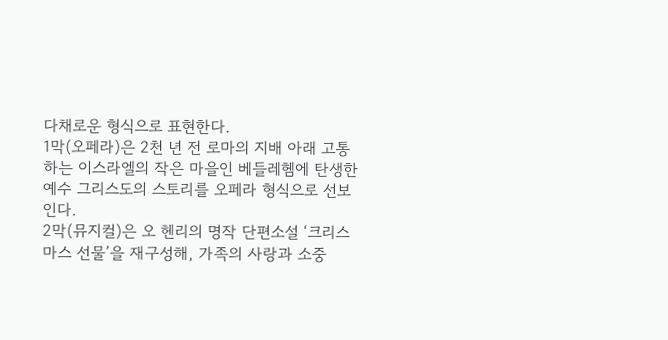다채로운 형식으로 표현한다.
1막(오페라)은 2천 년 전 로마의 지배 아래 고통하는 이스라엘의 작은 마을인 베들레헴에 탄생한 예수 그리스도의 스토리를 오페라 형식으로 선보인다.
2막(뮤지컬)은 오 헨리의 명작 단편소설 ‘크리스마스 선물’을 재구성해, 가족의 사랑과 소중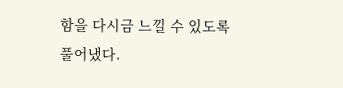함을 다시금 느낄 수 있도록 풀어냈다.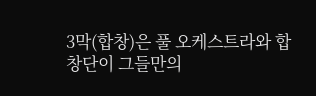3막(합창)은 풀 오케스트라와 합창단이 그들만의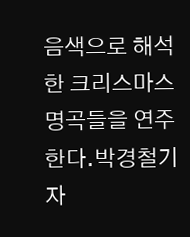음색으로 해석한 크리스마스 명곡들을 연주한다.박경철기자